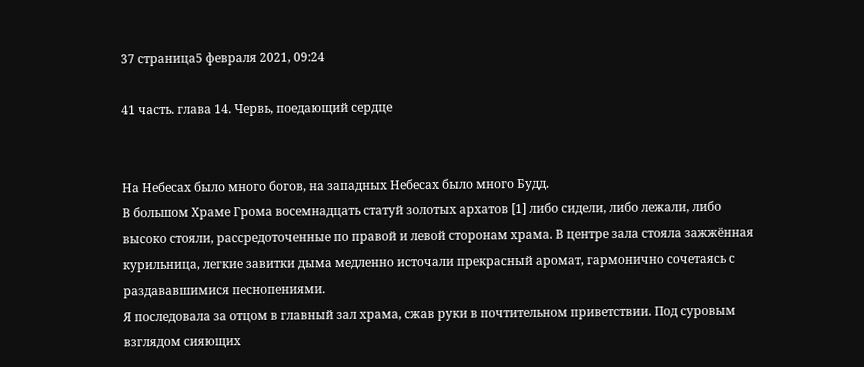37 страница5 февраля 2021, 09:24

41 часть. глава 14. Червь, поедающий сердце


На Небесах было много богов, на западных Небесах было много Будд.
В большом Храме Грома восемнадцать статуй золотых архатов [1] либо сидели, либо лежали, либо высоко стояли, рассредоточенные по правой и левой сторонам храма. В центре зала стояла зажжённая курильница, легкие завитки дыма медленно источали прекрасный аромат, гармонично сочетаясь с раздававшимися песнопениями.
Я последовала за отцом в главный зал храма, сжав руки в почтительном приветствии. Под суровым взглядом сияющих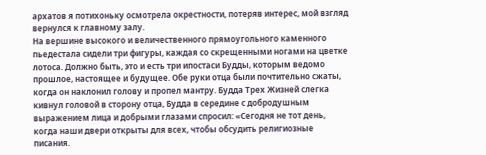архатов я потихоньку осмотрела окрестности, потеряв интерес, мой взгляд вернулся к главному залу.
На вершине высокого и величественного прямоугольного каменного пьедестала сидели три фигуры, каждая со скрещенными ногами на цветке лотоса. Должно быть, это и есть три ипостаси Будды, которым ведомо прошлое, настоящее и будущее. Обе руки отца были почтительно сжаты, когда он наклонил голову и пропел мантру. Будда Трех Жизней слегка кивнул головой в сторону отца, Будда в середине с добродушным выражением лица и добрыми глазами спросил: «Сегодня не тот день, когда наши двери открыты для всех, чтобы обсудить религиозные писания.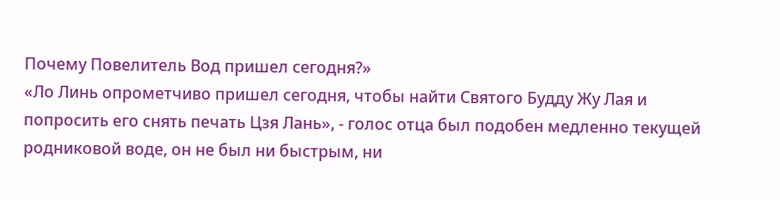Почему Повелитель Вод пришел сегодня?»
«Ло Линь опрометчиво пришел сегодня, чтобы найти Святого Будду Жу Лая и попросить его снять печать Цзя Лань», - голос отца был подобен медленно текущей родниковой воде, он не был ни быстрым, ни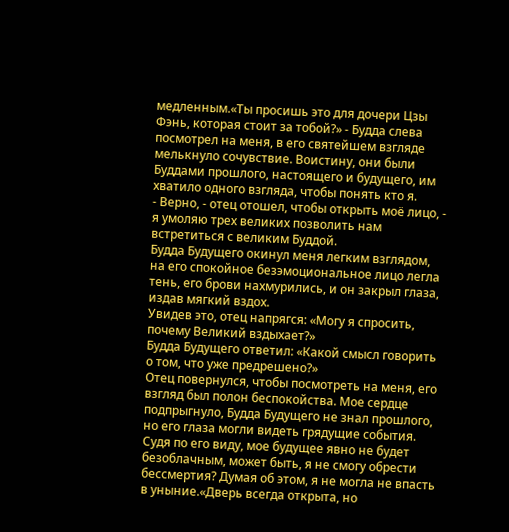медленным.«Ты просишь это для дочери Цзы Фэнь, которая стоит за тобой?» - Будда слева посмотрел на меня, в его святейшем взгляде мелькнуло сочувствие. Воистину, они были Буддами прошлого, настоящего и будущего, им хватило одного взгляда, чтобы понять кто я.
- Верно, - отец отошел, чтобы открыть моё лицо, - я умоляю трех великих позволить нам встретиться с великим Буддой.
Будда Будущего окинул меня легким взглядом, на его спокойное безэмоциональное лицо легла тень, его брови нахмурились, и он закрыл глаза, издав мягкий вздох.
Увидев это, отец напрягся: «Могу я спросить, почему Великий вздыхает?»
Будда Будущего ответил: «Какой смысл говорить о том, что уже предрешено?»
Отец повернулся, чтобы посмотреть на меня, его взгляд был полон беспокойства. Мое сердце подпрыгнуло, Будда Будущего не знал прошлого, но его глаза могли видеть грядущие события. Судя по его виду, мое будущее явно не будет безоблачным, может быть, я не смогу обрести бессмертия? Думая об этом, я не могла не впасть в уныние.«Дверь всегда открыта, но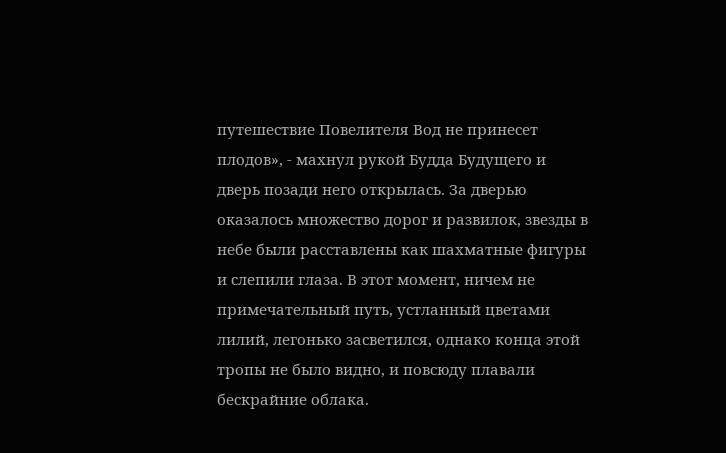путешествие Повелителя Вод не принесет плодов», - махнул рукой Будда Будущего и дверь позади него открылась. За дверью оказалось множество дорог и развилок, звезды в небе были расставлены как шахматные фигуры и слепили глаза. В этот момент, ничем не примечательный путь, устланный цветами лилий, легонько засветился, однако конца этой тропы не было видно, и повсюду плавали бескрайние облака.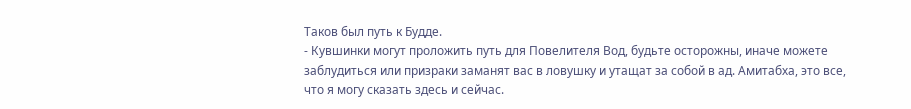Таков был путь к Будде.
- Кувшинки могут проложить путь для Повелителя Вод, будьте осторожны, иначе можете заблудиться или призраки заманят вас в ловушку и утащат за собой в ад. Амитабха, это все, что я могу сказать здесь и сейчас.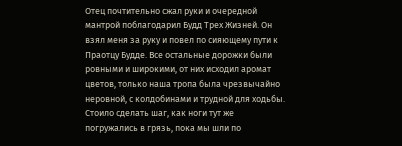Отец почтительно сжал руки и очередной мантрой поблагодарил Будд Трех Жизней. Он взял меня за руку и повел по сияющему пути к Праотцу Будде. Все остальные дорожки были ровными и широкими, от них исходил аромат цветов, только наша тропа была чрезвычайно неровной, с колдобинами и трудной для ходьбы. Стоило сделать шаг, как ноги тут же погружались в грязь, пока мы шли по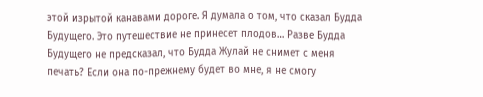этой изрытой канавами дороге. Я думала о том, что сказал Будда Будущего. Это путешествие не принесет плодов… Разве Будда Будущего не предсказал, что Будда Жулай не снимет с меня печать? Если она по-прежнему будет во мне, я не смогу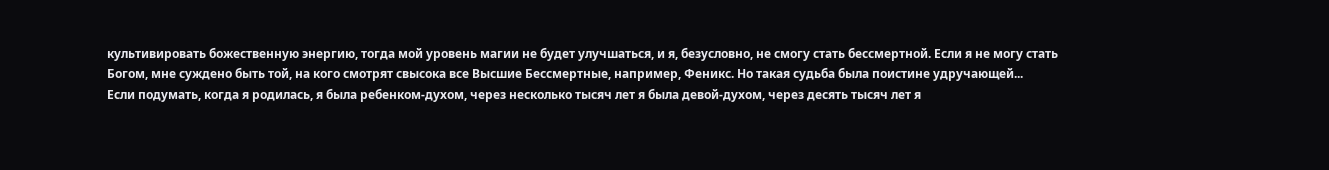культивировать божественную энергию, тогда мой уровень магии не будет улучшаться, и я, безусловно, не смогу стать бессмертной. Если я не могу стать Богом, мне суждено быть той, на кого смотрят свысока все Высшие Бессмертные, например, Феникс. Но такая судьба была поистине удручающей...
Если подумать, когда я родилась, я была ребенком-духом, через несколько тысяч лет я была девой-духом, через десять тысяч лет я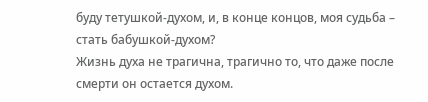буду тетушкой-духом, и, в конце концов, моя судьба – стать бабушкой-духом?
Жизнь духа не трагична, трагично то, что даже после смерти он остается духом.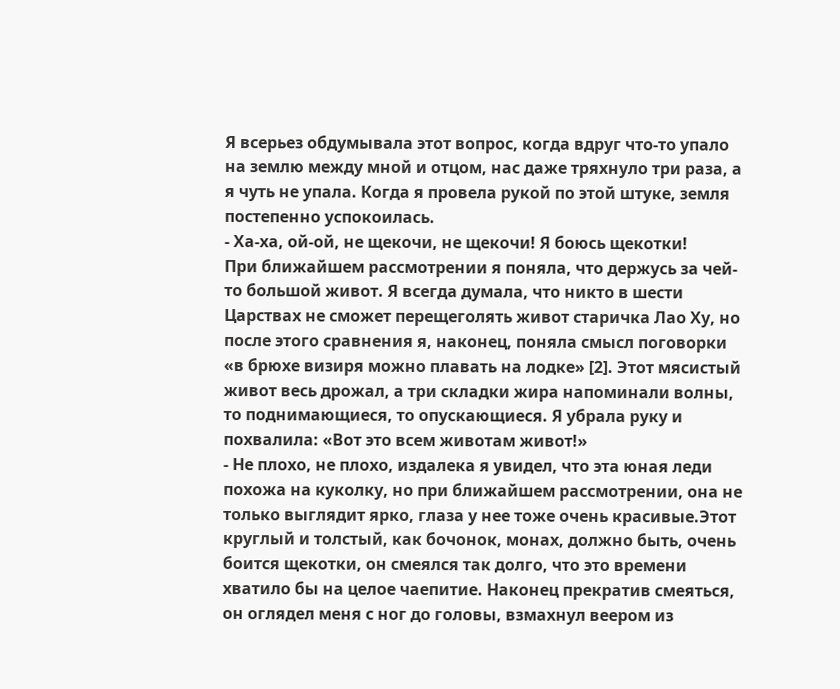Я всерьез обдумывала этот вопрос, когда вдруг что-то упало на землю между мной и отцом, нас даже тряхнуло три раза, а я чуть не упала. Когда я провела рукой по этой штуке, земля постепенно успокоилась.
- Ха-ха, ой-ой, не щекочи, не щекочи! Я боюсь щекотки!
При ближайшем рассмотрении я поняла, что держусь за чей-то большой живот. Я всегда думала, что никто в шести Царствах не сможет перещеголять живот старичка Лао Ху, но после этого сравнения я, наконец, поняла смысл поговорки «в брюхе визиря можно плавать на лодке» [2]. Этот мясистый живот весь дрожал, а три складки жира напоминали волны, то поднимающиеся, то опускающиеся. Я убрала руку и похвалила: «Вот это всем животам живот!»
- Не плохо, не плохо, издалека я увидел, что эта юная леди похожа на куколку, но при ближайшем рассмотрении, она не только выглядит ярко, глаза у нее тоже очень красивые.Этот круглый и толстый, как бочонок, монах, должно быть, очень боится щекотки, он смеялся так долго, что это времени хватило бы на целое чаепитие. Наконец прекратив смеяться, он оглядел меня с ног до головы, взмахнул веером из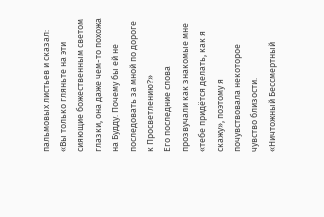пальмовых листьев и сказал: «Вы только гляньте на эти сияющие божественным светом глазки, она даже чем-то похожа на Будду. Почему бы ей не последовать за мной по дороге к Просветлению?»
Его последние слова прозвучали как знакомые мне «тебе придётся делать, как я скажу», поэтому я почувствовала некоторое чувство близости.
«Ничтожный Бессмертный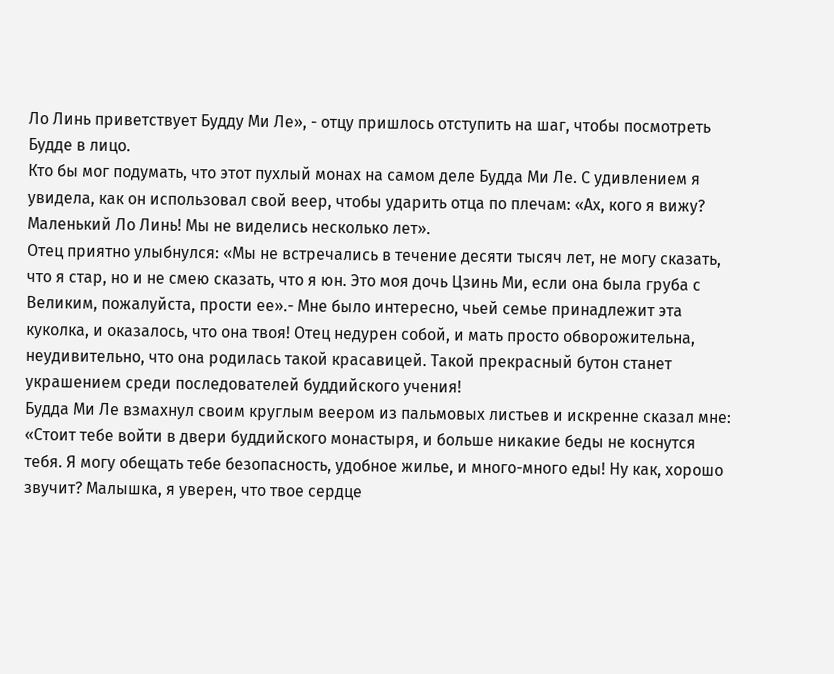Ло Линь приветствует Будду Ми Ле», - отцу пришлось отступить на шаг, чтобы посмотреть Будде в лицо.
Кто бы мог подумать, что этот пухлый монах на самом деле Будда Ми Ле. С удивлением я увидела, как он использовал свой веер, чтобы ударить отца по плечам: «Ах, кого я вижу? Маленький Ло Линь! Мы не виделись несколько лет».
Отец приятно улыбнулся: «Мы не встречались в течение десяти тысяч лет, не могу сказать, что я стар, но и не смею сказать, что я юн. Это моя дочь Цзинь Ми, если она была груба с Великим, пожалуйста, прости ее».- Мне было интересно, чьей семье принадлежит эта куколка, и оказалось, что она твоя! Отец недурен собой, и мать просто обворожительна, неудивительно, что она родилась такой красавицей. Такой прекрасный бутон станет украшением среди последователей буддийского учения!
Будда Ми Ле взмахнул своим круглым веером из пальмовых листьев и искренне сказал мне: «Стоит тебе войти в двери буддийского монастыря, и больше никакие беды не коснутся тебя. Я могу обещать тебе безопасность, удобное жилье, и много-много еды! Ну как, хорошо звучит? Малышка, я уверен, что твое сердце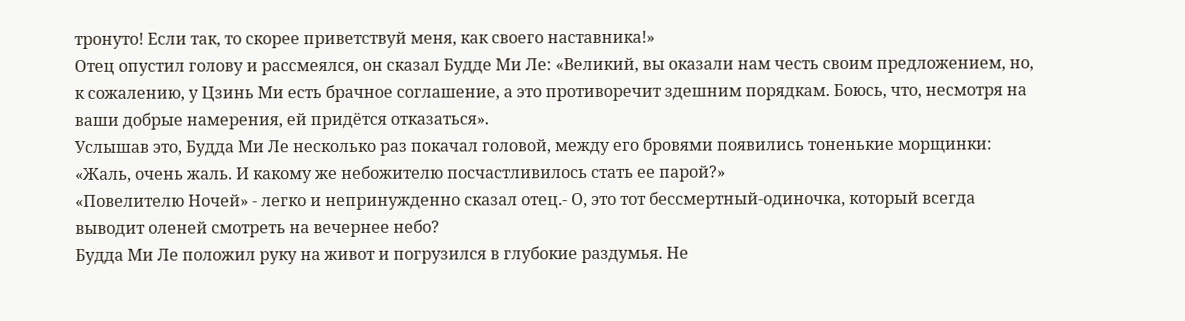тронуто! Если так, то скорее приветствуй меня, как своего наставника!»
Отец опустил голову и рассмеялся, он сказал Будде Ми Ле: «Великий, вы оказали нам честь своим предложением, но, к сожалению, у Цзинь Ми есть брачное соглашение, а это противоречит здешним порядкам. Боюсь, что, несмотря на ваши добрые намерения, ей придётся отказаться».
Услышав это, Будда Ми Ле несколько раз покачал головой, между его бровями появились тоненькие морщинки: «Жаль, очень жаль. И какому же небожителю посчастливилось стать ее парой?»
«Повелителю Ночей» - легко и непринужденно сказал отец.- О, это тот бессмертный-одиночка, который всегда выводит оленей смотреть на вечернее небо?
Будда Ми Ле положил руку на живот и погрузился в глубокие раздумья. Не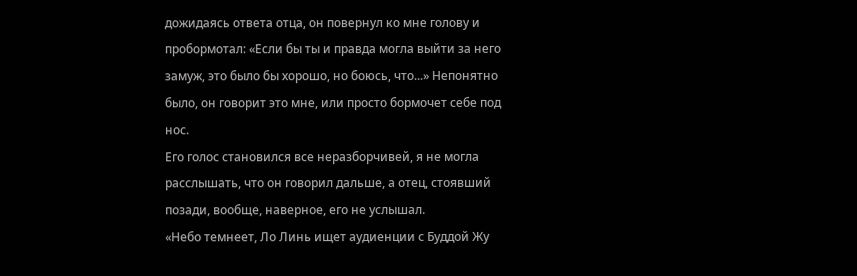дожидаясь ответа отца, он повернул ко мне голову и пробормотал: «Если бы ты и правда могла выйти за него замуж, это было бы хорошо, но боюсь, что...» Непонятно было, он говорит это мне, или просто бормочет себе под нос.
Его голос становился все неразборчивей, я не могла расслышать, что он говорил дальше, а отец, стоявший позади, вообще, наверное, его не услышал.
«Небо темнеет, Ло Линь ищет аудиенции с Буддой Жу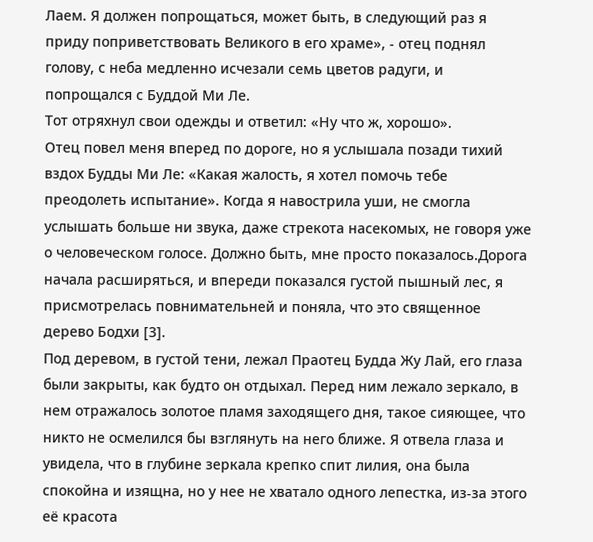Лаем. Я должен попрощаться, может быть, в следующий раз я приду поприветствовать Великого в его храме», - отец поднял голову, с неба медленно исчезали семь цветов радуги, и попрощался с Буддой Ми Ле.
Тот отряхнул свои одежды и ответил: «Ну что ж, хорошо».
Отец повел меня вперед по дороге, но я услышала позади тихий вздох Будды Ми Ле: «Какая жалость, я хотел помочь тебе преодолеть испытание». Когда я навострила уши, не смогла услышать больше ни звука, даже стрекота насекомых, не говоря уже о человеческом голосе. Должно быть, мне просто показалось.Дорога начала расширяться, и впереди показался густой пышный лес, я присмотрелась повнимательней и поняла, что это священное дерево Бодхи [3].
Под деревом, в густой тени, лежал Праотец Будда Жу Лай, его глаза были закрыты, как будто он отдыхал. Перед ним лежало зеркало, в нем отражалось золотое пламя заходящего дня, такое сияющее, что никто не осмелился бы взглянуть на него ближе. Я отвела глаза и увидела, что в глубине зеркала крепко спит лилия, она была спокойна и изящна, но у нее не хватало одного лепестка, из-за этого её красота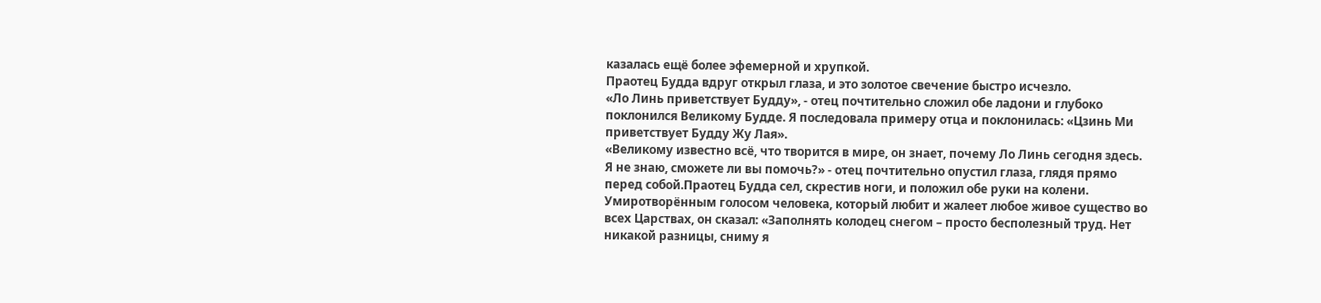казалась ещё более эфемерной и хрупкой.
Праотец Будда вдруг открыл глаза, и это золотое свечение быстро исчезло.
«Ло Линь приветствует Будду», - отец почтительно сложил обе ладони и глубоко поклонился Великому Будде. Я последовала примеру отца и поклонилась: «Цзинь Ми приветствует Будду Жу Лая».
«Великому известно всё, что творится в мире, он знает, почему Ло Линь сегодня здесь. Я не знаю, сможете ли вы помочь?» - отец почтительно опустил глаза, глядя прямо перед собой.Праотец Будда сел, скрестив ноги, и положил обе руки на колени. Умиротворённым голосом человека, который любит и жалеет любое живое существо во всех Царствах, он сказал: «Заполнять колодец снегом – просто бесполезный труд. Нет никакой разницы, сниму я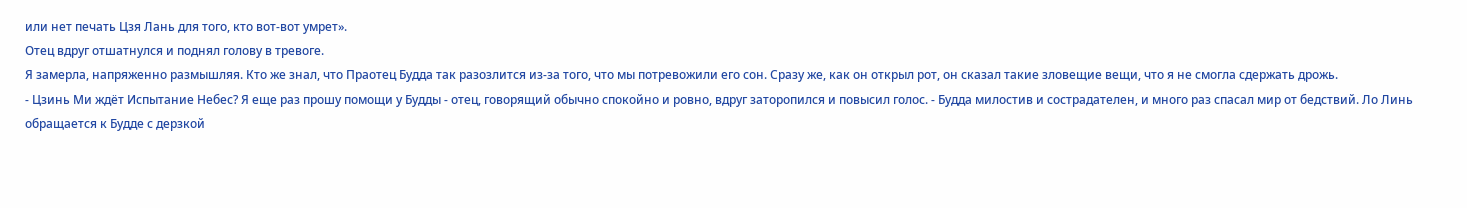или нет печать Цзя Лань для того, кто вот-вот умрет».
Отец вдруг отшатнулся и поднял голову в тревоге.
Я замерла, напряженно размышляя. Кто же знал, что Праотец Будда так разозлится из-за того, что мы потревожили его сон. Сразу же, как он открыл рот, он сказал такие зловещие вещи, что я не смогла сдержать дрожь.
- Цзинь Ми ждёт Испытание Небес? Я еще раз прошу помощи у Будды - отец, говорящий обычно спокойно и ровно, вдруг заторопился и повысил голос. - Будда милостив и сострадателен, и много раз спасал мир от бедствий. Ло Линь обращается к Будде с дерзкой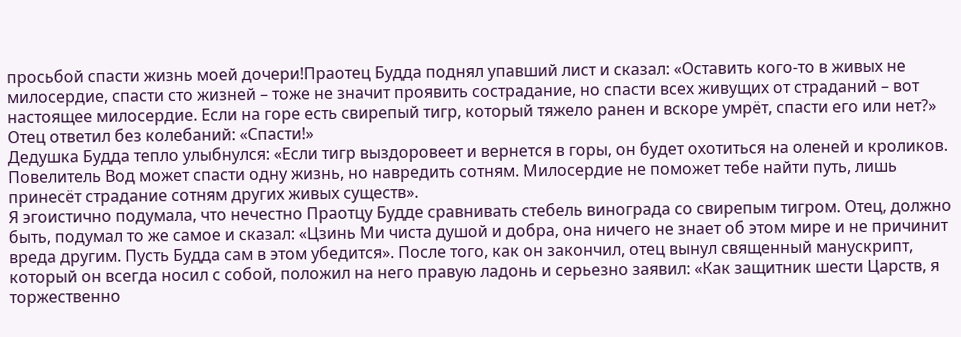просьбой спасти жизнь моей дочери!Праотец Будда поднял упавший лист и сказал: «Оставить кого-то в живых не милосердие, спасти сто жизней – тоже не значит проявить сострадание, но спасти всех живущих от страданий – вот настоящее милосердие. Если на горе есть свирепый тигр, который тяжело ранен и вскоре умрёт, спасти его или нет?»
Отец ответил без колебаний: «Спасти!»
Дедушка Будда тепло улыбнулся: «Если тигр выздоровеет и вернется в горы, он будет охотиться на оленей и кроликов. Повелитель Вод может спасти одну жизнь, но навредить сотням. Милосердие не поможет тебе найти путь, лишь принесёт страдание сотням других живых существ».
Я эгоистично подумала, что нечестно Праотцу Будде сравнивать стебель винограда со свирепым тигром. Отец, должно быть, подумал то же самое и сказал: «Цзинь Ми чиста душой и добра, она ничего не знает об этом мире и не причинит вреда другим. Пусть Будда сам в этом убедится». После того, как он закончил, отец вынул священный манускрипт, который он всегда носил с собой, положил на него правую ладонь и серьезно заявил: «Как защитник шести Царств, я торжественно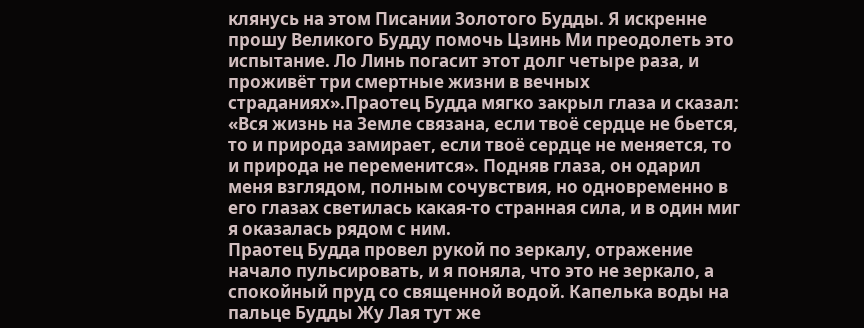клянусь на этом Писании Золотого Будды. Я искренне прошу Великого Будду помочь Цзинь Ми преодолеть это испытание. Ло Линь погасит этот долг четыре раза, и проживёт три смертные жизни в вечных страданиях».Праотец Будда мягко закрыл глаза и сказал: «Вся жизнь на Земле связана, если твоё сердце не бьется, то и природа замирает, если твоё сердце не меняется, то и природа не переменится». Подняв глаза, он одарил меня взглядом, полным сочувствия, но одновременно в его глазах светилась какая-то странная сила, и в один миг я оказалась рядом с ним.
Праотец Будда провел рукой по зеркалу, отражение начало пульсировать, и я поняла, что это не зеркало, а спокойный пруд со священной водой. Капелька воды на пальце Будды Жу Лая тут же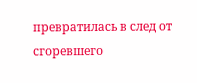превратилась в след от сгоревшего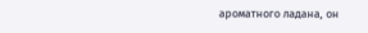ароматного ладана, он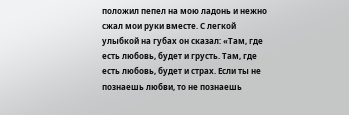положил пепел на мою ладонь и нежно сжал мои руки вместе. С легкой улыбкой на губах он сказал: «Там, где есть любовь, будет и грусть. Там, где есть любовь, будет и страх. Если ты не познаешь любви, то не познаешь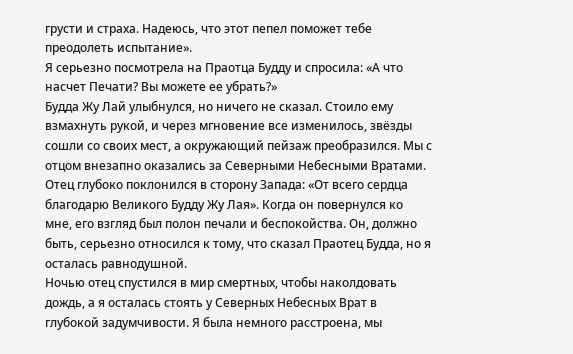грусти и страха. Надеюсь, что этот пепел поможет тебе преодолеть испытание».
Я серьезно посмотрела на Праотца Будду и спросила: «А что насчет Печати? Вы можете ее убрать?»
Будда Жу Лай улыбнулся, но ничего не сказал. Стоило ему взмахнуть рукой, и через мгновение все изменилось, звёзды сошли со своих мест, а окружающий пейзаж преобразился. Мы с отцом внезапно оказались за Северными Небесными Вратами. Отец глубоко поклонился в сторону Запада: «От всего сердца благодарю Великого Будду Жу Лая». Когда он повернулся ко мне, его взгляд был полон печали и беспокойства. Он, должно быть, серьезно относился к тому, что сказал Праотец Будда, но я осталась равнодушной.
Ночью отец спустился в мир смертных, чтобы наколдовать дождь, а я осталась стоять у Северных Небесных Врат в глубокой задумчивости. Я была немного расстроена, мы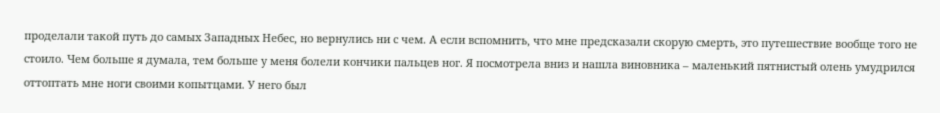проделали такой путь до самых Западных Небес, но вернулись ни с чем. А если вспомнить, что мне предсказали скорую смерть, это путешествие вообще того не стоило. Чем больше я думала, тем больше у меня болели кончики пальцев ног. Я посмотрела вниз и нашла виновника – маленький пятнистый олень умудрился оттоптать мне ноги своими копытцами. У него был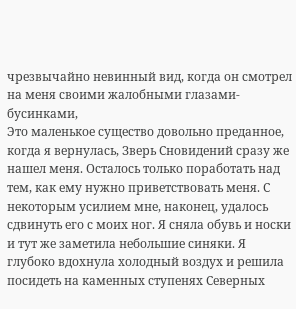чрезвычайно невинный вид, когда он смотрел на меня своими жалобными глазами-бусинками,
Это маленькое существо довольно преданное, когда я вернулась, Зверь Сновидений сразу же нашел меня. Осталось только поработать над тем, как ему нужно приветствовать меня. С некоторым усилием мне, наконец, удалось сдвинуть его с моих ног. Я сняла обувь и носки и тут же заметила небольшие синяки. Я глубоко вдохнула холодный воздух и решила посидеть на каменных ступенях Северных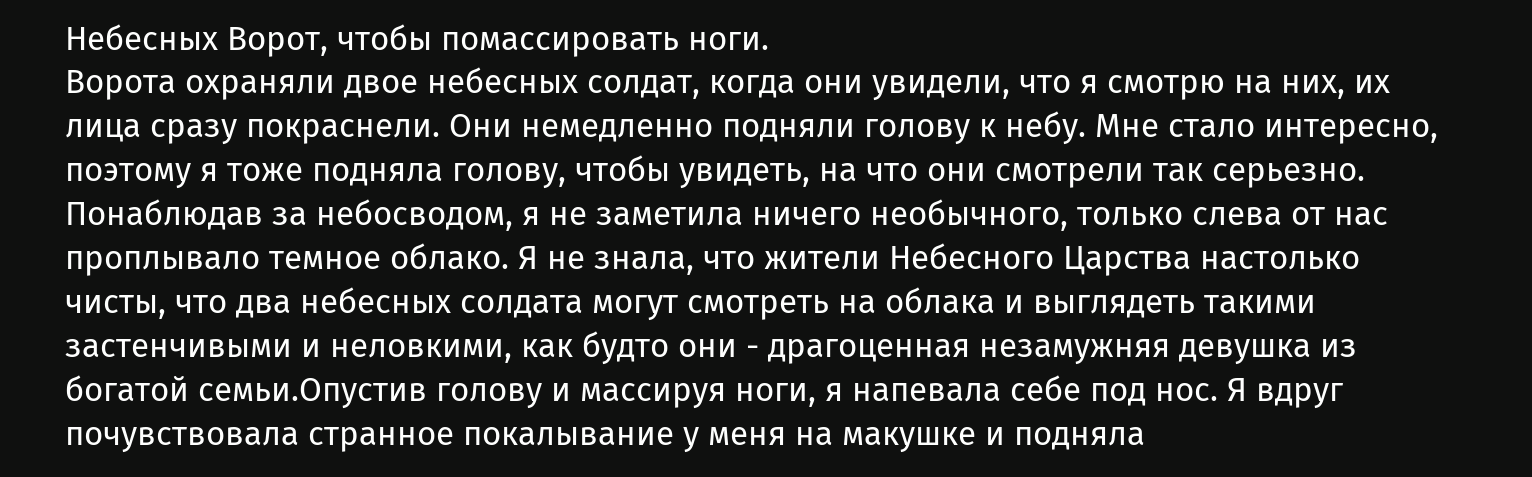Небесных Ворот, чтобы помассировать ноги.
Ворота охраняли двое небесных солдат, когда они увидели, что я смотрю на них, их лица сразу покраснели. Они немедленно подняли голову к небу. Мне стало интересно, поэтому я тоже подняла голову, чтобы увидеть, на что они смотрели так серьезно. Понаблюдав за небосводом, я не заметила ничего необычного, только слева от нас проплывало темное облако. Я не знала, что жители Небесного Царства настолько чисты, что два небесных солдата могут смотреть на облака и выглядеть такими застенчивыми и неловкими, как будто они - драгоценная незамужняя девушка из богатой семьи.Опустив голову и массируя ноги, я напевала себе под нос. Я вдруг почувствовала странное покалывание у меня на макушке и подняла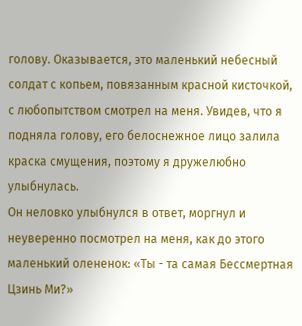голову. Оказывается, это маленький небесный солдат с копьем, повязанным красной кисточкой, с любопытством смотрел на меня. Увидев, что я подняла голову, его белоснежное лицо залила краска смущения, поэтому я дружелюбно улыбнулась.
Он неловко улыбнулся в ответ, моргнул и неуверенно посмотрел на меня, как до этого маленький олененок: «Ты - та самая Бессмертная Цзинь Ми?»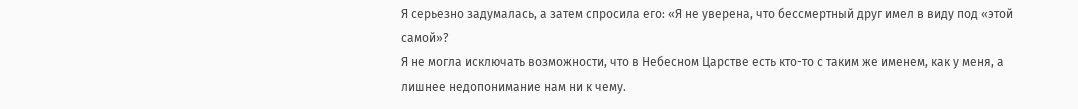Я серьезно задумалась, а затем спросила его: «Я не уверена, что бессмертный друг имел в виду под «этой самой»?
Я не могла исключать возможности, что в Небесном Царстве есть кто-то с таким же именем, как у меня, а лишнее недопонимание нам ни к чему.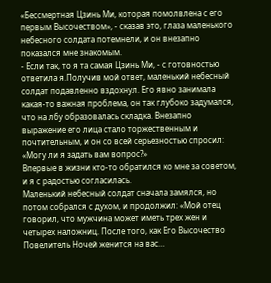«Бессмертная Цзинь Ми, которая помолвлена с его первым Высочеством», - сказав это, глаза маленького небесного солдата потемнели, и он внезапно показался мне знакомым.
- Если так, то я та самая Цзинь Ми, - с готовностью ответила я.Получив мой ответ, маленький небесный солдат подавленно вздохнул. Его явно занимала какая-то важная проблема, он так глубоко задумался, что на лбу образовалась складка. Внезапно выражение его лица стало торжественным и почтительным, и он со всей серьезностью спросил: «Могу ли я задать вам вопрос?»
Впервые в жизни кто-то обратился ко мне за советом, и я с радостью согласилась.
Маленький небесный солдат сначала замялся, но потом собрался с духом, и продолжил: «Мой отец говорил, что мужчина может иметь трех жен и четырех наложниц. После того, как Его Высочество Повелитель Ночей женится на вас…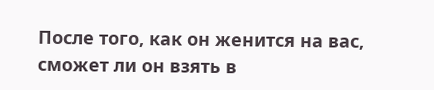После того, как он женится на вас, сможет ли он взять в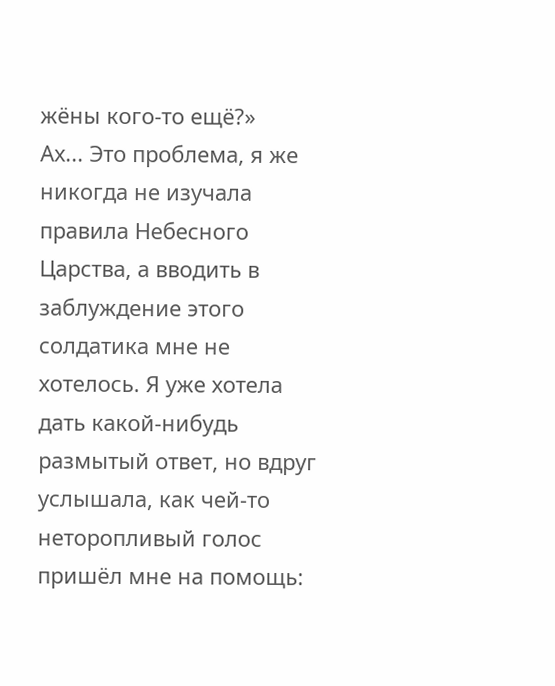жёны кого-то ещё?»
Ах... Это проблема, я же никогда не изучала правила Небесного Царства, а вводить в заблуждение этого солдатика мне не хотелось. Я уже хотела дать какой-нибудь размытый ответ, но вдруг услышала, как чей-то неторопливый голос пришёл мне на помощь: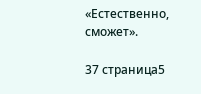«Естественно, сможет».

37 страница5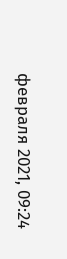февраля 2021, 09:24